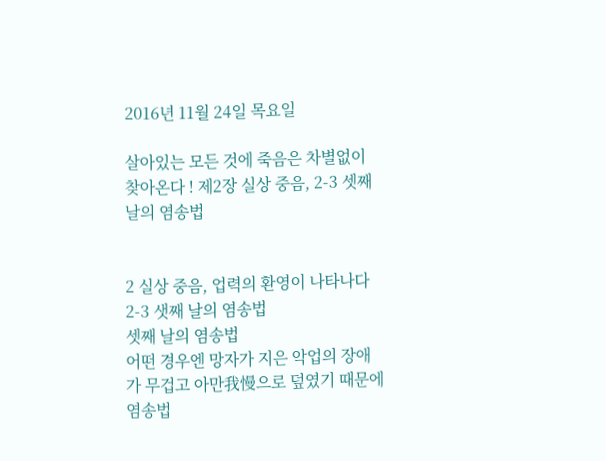2016년 11월 24일 목요일

살아있는 모든 것에 죽음은 차별없이 찾아온다 ! 제2장 실상 중음, 2-3 셋째 날의 염송법


2 실상 중음, 업력의 환영이 나타나다  2-3 샛째 날의 염송법
셋째 날의 염송법
어떤 경우엔 망자가 지은 악업의 장애가 무겁고 아만我慢으로 덮였기 때문에 염송법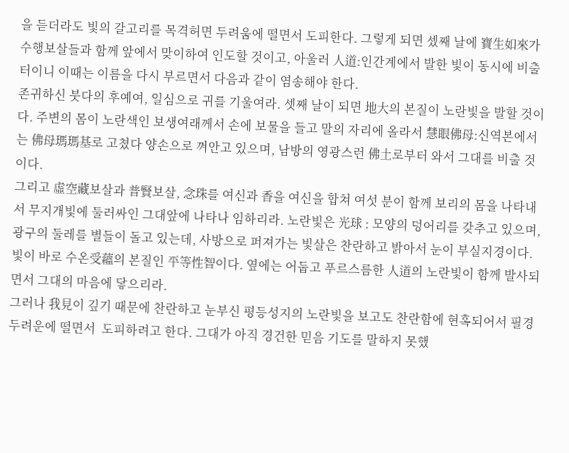을 듣더라도 빛의 갈고리를 목격허면 두려움에 떨면서 도피한다. 그렇게 되면 셌째 날에 寶生如來가 수행보살들과 함께 앞에서 맞이하여 인도할 것이고, 아울러 人道:인간계에서 발한 빛이 동시에 비출 터이니 이때는 이름을 다시 부르면서 다음과 같이 염송해야 한다.
존귀하신 붓다의 후예여, 일심으로 귀를 기울여라. 셋째 날이 되면 地大의 본질이 노란빛을 발할 것이다. 주변의 몸이 노란색인 보생여래께서 손에 보물을 들고 말의 자리에 올라서 慧眼佛母:신역본에서는 佛母瑪瑪基로 고쳤다 양손으로 껴안고 있으며, 남방의 영광스런 佛土로부터 와서 그대를 비출 것이다.
그리고 虛空藏보살과 普賢보살, 念珠를 여신과 香을 여신을 합쳐 여섯 분이 함께 보리의 몸을 나타내서 무지개빛에 둘러싸인 그대앞에 나타나 임하리라. 노란빛은 光球 : 모양의 덩어리를 갖추고 있으며, 광구의 둘레를 별들이 돌고 있는데, 사방으로 퍼져가는 빛살은 찬란하고 밝아서 눈이 부실지경이다. 빛이 바로 수온受蘊의 본질인 平等性智이다. 옆에는 어둡고 푸르스름한 人道의 노란빛이 함께 발사되면서 그대의 마음에 닿으리라.
그러나 我見이 깊기 때문에 찬란하고 눈부신 평등성지의 노란빛을 보고도 찬란함에 현혹되어서 필경 두려운에 떨면서  도피하려고 한다. 그대가 아직 경건한 믿음 기도를 말하지 못했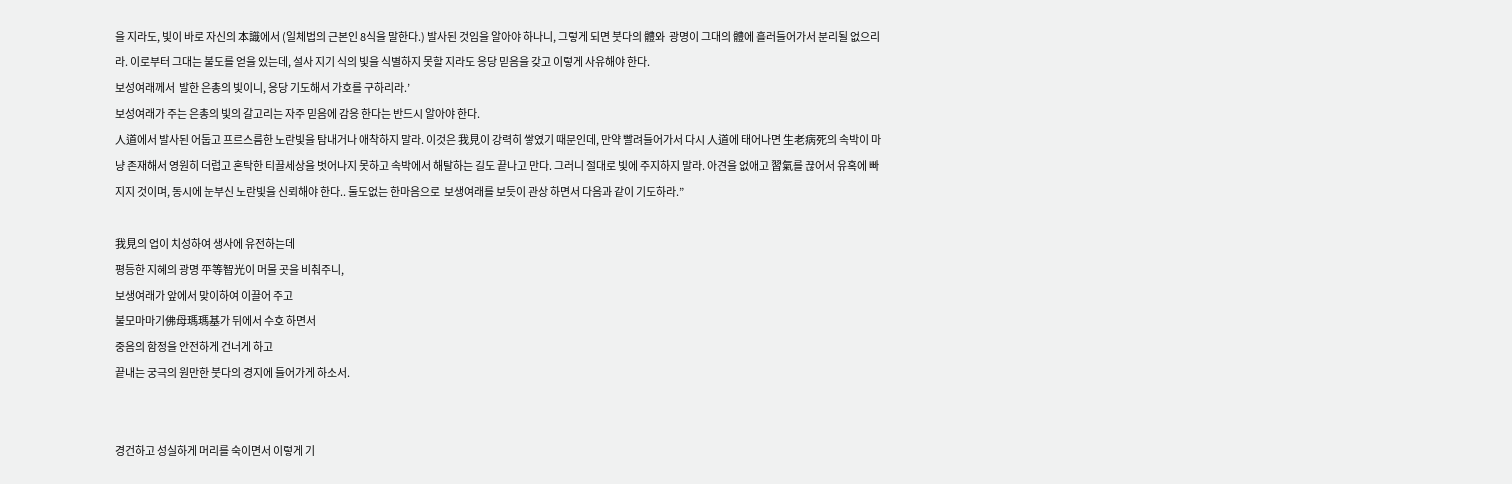을 지라도, 빛이 바로 자신의 本識에서 (일체법의 근본인 8식을 말한다.) 발사된 것임을 알아야 하나니, 그렇게 되면 붓다의 體와  광명이 그대의 體에 흘러들어가서 분리될 없으리라. 이로부터 그대는 불도를 얻을 있는데, 설사 지기 식의 빛을 식별하지 못할 지라도 응당 믿음을 갖고 이렇게 사유해야 한다.
보성여래께서  발한 은총의 빛이니, 응당 기도해서 가호를 구하리라.’
보성여래가 주는 은총의 빛의 갈고리는 자주 믿음에 감응 한다는 반드시 알아야 한다.
人道에서 발사된 어둡고 프르스름한 노란빛을 탐내거나 애착하지 말라. 이것은 我見이 강력히 쌓였기 때문인데, 만약 빨려들어가서 다시 人道에 태어나면 生老病死의 속박이 마냥 존재해서 영원히 더럽고 혼탁한 티끌세상을 벗어나지 못하고 속박에서 해탈하는 길도 끝나고 만다. 그러니 절대로 빛에 주지하지 말라. 아견을 없애고 習氣를 끊어서 유혹에 빠지지 것이며, 동시에 눈부신 노란빛을 신뢰해야 한다.. 둘도없는 한마음으로  보생여래를 보듯이 관상 하면서 다음과 같이 기도하라.”

我見의 업이 치성하여 생사에 유전하는데
평등한 지혜의 광명 平等智光이 머물 곳을 비춰주니,
보생여래가 앞에서 맞이하여 이끌어 주고
불모마마기佛母瑪瑪基가 뒤에서 수호 하면서
중음의 함정을 안전하게 건너게 하고
끝내는 궁극의 원만한 붓다의 경지에 들어가게 하소서.


경건하고 성실하게 머리를 숙이면서 이렇게 기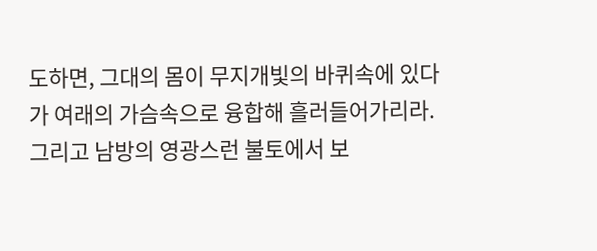도하면, 그대의 몸이 무지개빛의 바퀴속에 있다가 여래의 가슴속으로 융합해 흘러들어가리라. 그리고 남방의 영광스런 불토에서 보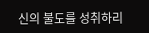신의 불도를 성취하리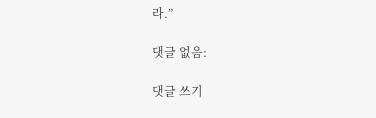라.”

댓글 없음:

댓글 쓰기